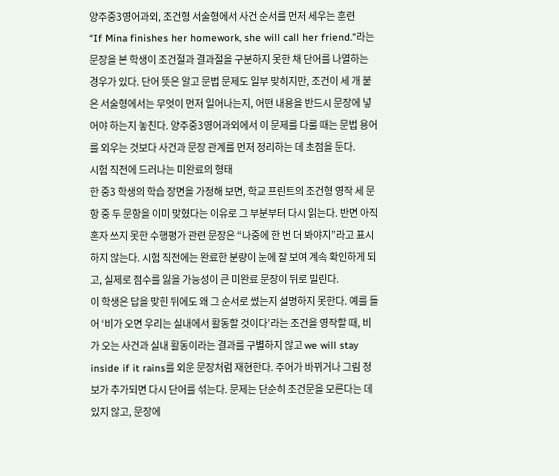양주중3영어과외, 조건형 서술형에서 사건 순서를 먼저 세우는 훈련
“If Mina finishes her homework, she will call her friend.”라는 문장을 본 학생이 조건절과 결과절을 구분하지 못한 채 단어를 나열하는 경우가 있다. 단어 뜻은 알고 문법 문제도 일부 맞히지만, 조건이 세 개 붙은 서술형에서는 무엇이 먼저 일어나는지, 어떤 내용을 반드시 문장에 넣어야 하는지 놓친다. 양주중3영어과외에서 이 문제를 다룰 때는 문법 용어를 외우는 것보다 사건과 문장 관계를 먼저 정리하는 데 초점을 둔다.
시험 직전에 드러나는 미완료의 형태
한 중3 학생의 학습 장면을 가정해 보면, 학교 프린트의 조건형 영작 세 문항 중 두 문항을 이미 맞혔다는 이유로 그 부분부터 다시 읽는다. 반면 아직 혼자 쓰지 못한 수행평가 관련 문장은 “나중에 한 번 더 봐야지”라고 표시하지 않는다. 시험 직전에는 완료한 분량이 눈에 잘 보여 계속 확인하게 되고, 실제로 점수를 잃을 가능성이 큰 미완료 문장이 뒤로 밀린다.
이 학생은 답을 맞힌 뒤에도 왜 그 순서로 썼는지 설명하지 못한다. 예를 들어 ‘비가 오면 우리는 실내에서 활동할 것이다’라는 조건을 영작할 때, 비가 오는 사건과 실내 활동이라는 결과를 구별하지 않고 we will stay inside if it rains를 외운 문장처럼 재현한다. 주어가 바뀌거나 그림 정보가 추가되면 다시 단어를 섞는다. 문제는 단순히 조건문을 모른다는 데 있지 않고, 문장에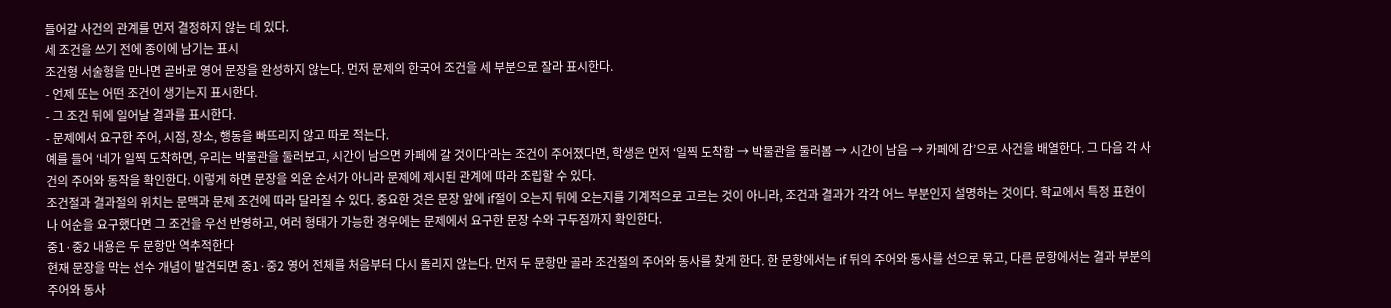들어갈 사건의 관계를 먼저 결정하지 않는 데 있다.
세 조건을 쓰기 전에 종이에 남기는 표시
조건형 서술형을 만나면 곧바로 영어 문장을 완성하지 않는다. 먼저 문제의 한국어 조건을 세 부분으로 잘라 표시한다.
- 언제 또는 어떤 조건이 생기는지 표시한다.
- 그 조건 뒤에 일어날 결과를 표시한다.
- 문제에서 요구한 주어, 시점, 장소, 행동을 빠뜨리지 않고 따로 적는다.
예를 들어 ‘네가 일찍 도착하면, 우리는 박물관을 둘러보고, 시간이 남으면 카페에 갈 것이다’라는 조건이 주어졌다면, 학생은 먼저 ‘일찍 도착함 → 박물관을 둘러봄 → 시간이 남음 → 카페에 감’으로 사건을 배열한다. 그 다음 각 사건의 주어와 동작을 확인한다. 이렇게 하면 문장을 외운 순서가 아니라 문제에 제시된 관계에 따라 조립할 수 있다.
조건절과 결과절의 위치는 문맥과 문제 조건에 따라 달라질 수 있다. 중요한 것은 문장 앞에 if절이 오는지 뒤에 오는지를 기계적으로 고르는 것이 아니라, 조건과 결과가 각각 어느 부분인지 설명하는 것이다. 학교에서 특정 표현이나 어순을 요구했다면 그 조건을 우선 반영하고, 여러 형태가 가능한 경우에는 문제에서 요구한 문장 수와 구두점까지 확인한다.
중1·중2 내용은 두 문항만 역추적한다
현재 문장을 막는 선수 개념이 발견되면 중1·중2 영어 전체를 처음부터 다시 돌리지 않는다. 먼저 두 문항만 골라 조건절의 주어와 동사를 찾게 한다. 한 문항에서는 if 뒤의 주어와 동사를 선으로 묶고, 다른 문항에서는 결과 부분의 주어와 동사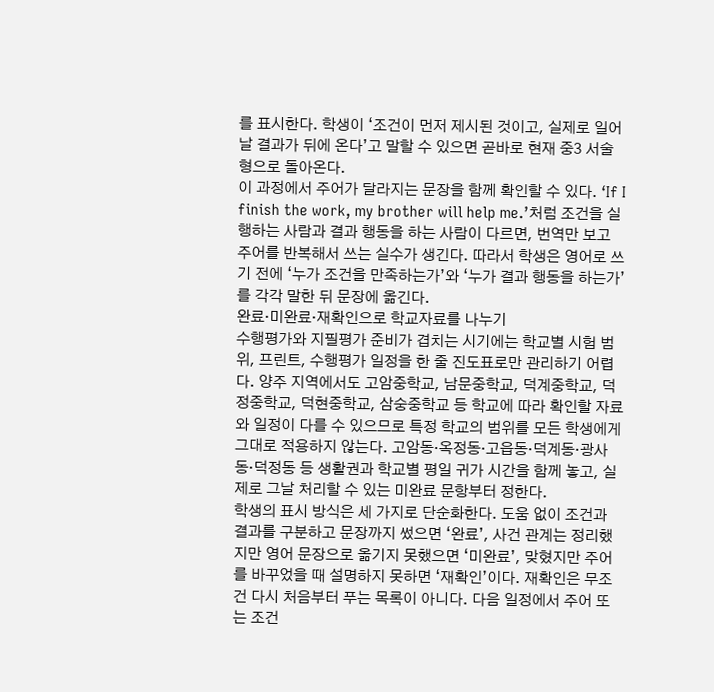를 표시한다. 학생이 ‘조건이 먼저 제시된 것이고, 실제로 일어날 결과가 뒤에 온다’고 말할 수 있으면 곧바로 현재 중3 서술형으로 돌아온다.
이 과정에서 주어가 달라지는 문장을 함께 확인할 수 있다. ‘If I finish the work, my brother will help me.’처럼 조건을 실행하는 사람과 결과 행동을 하는 사람이 다르면, 번역만 보고 주어를 반복해서 쓰는 실수가 생긴다. 따라서 학생은 영어로 쓰기 전에 ‘누가 조건을 만족하는가’와 ‘누가 결과 행동을 하는가’를 각각 말한 뒤 문장에 옮긴다.
완료·미완료·재확인으로 학교자료를 나누기
수행평가와 지필평가 준비가 겹치는 시기에는 학교별 시험 범위, 프린트, 수행평가 일정을 한 줄 진도표로만 관리하기 어렵다. 양주 지역에서도 고암중학교, 남문중학교, 덕계중학교, 덕정중학교, 덕현중학교, 삼숭중학교 등 학교에 따라 확인할 자료와 일정이 다를 수 있으므로 특정 학교의 범위를 모든 학생에게 그대로 적용하지 않는다. 고암동·옥정동·고읍동·덕계동·광사동·덕정동 등 생활권과 학교별 평일 귀가 시간을 함께 놓고, 실제로 그날 처리할 수 있는 미완료 문항부터 정한다.
학생의 표시 방식은 세 가지로 단순화한다. 도움 없이 조건과 결과를 구분하고 문장까지 썼으면 ‘완료’, 사건 관계는 정리했지만 영어 문장으로 옮기지 못했으면 ‘미완료’, 맞혔지만 주어를 바꾸었을 때 설명하지 못하면 ‘재확인’이다. 재확인은 무조건 다시 처음부터 푸는 목록이 아니다. 다음 일정에서 주어 또는 조건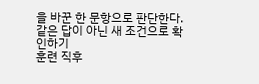을 바꾼 한 문항으로 판단한다.
같은 답이 아닌 새 조건으로 확인하기
훈련 직후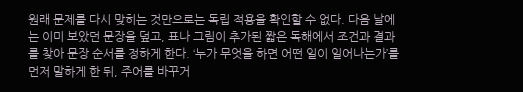원래 문제를 다시 맞히는 것만으로는 독립 적용을 확인할 수 없다. 다음 날에는 이미 보았던 문장을 덮고, 표나 그림이 추가된 짧은 독해에서 조건과 결과를 찾아 문장 순서를 정하게 한다. ‘누가 무엇을 하면 어떤 일이 일어나는가’를 먼저 말하게 한 뒤, 주어를 바꾸거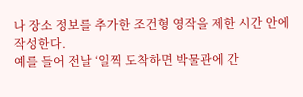나 장소 정보를 추가한 조건형 영작을 제한 시간 안에 작성한다.
예를 들어 전날 ‘일찍 도착하면 박물관에 간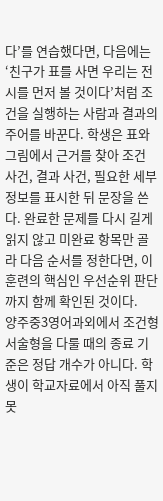다’를 연습했다면, 다음에는 ‘친구가 표를 사면 우리는 전시를 먼저 볼 것이다’처럼 조건을 실행하는 사람과 결과의 주어를 바꾼다. 학생은 표와 그림에서 근거를 찾아 조건 사건, 결과 사건, 필요한 세부 정보를 표시한 뒤 문장을 쓴다. 완료한 문제를 다시 길게 읽지 않고 미완료 항목만 골라 다음 순서를 정한다면, 이 훈련의 핵심인 우선순위 판단까지 함께 확인된 것이다.
양주중3영어과외에서 조건형 서술형을 다룰 때의 종료 기준은 정답 개수가 아니다. 학생이 학교자료에서 아직 풀지 못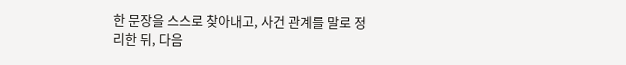한 문장을 스스로 찾아내고, 사건 관계를 말로 정리한 뒤, 다음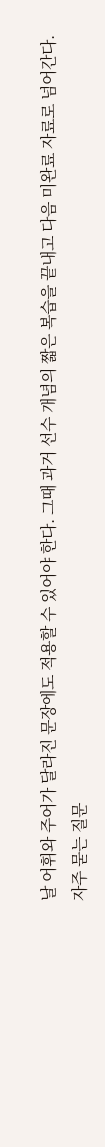날 어휘와 주어가 달라진 문장에도 적용할 수 있어야 한다. 그때 과거 선수 개념의 짧은 복습을 끝내고 다음 미완료 자료로 넘어간다.
자주 묻는 질문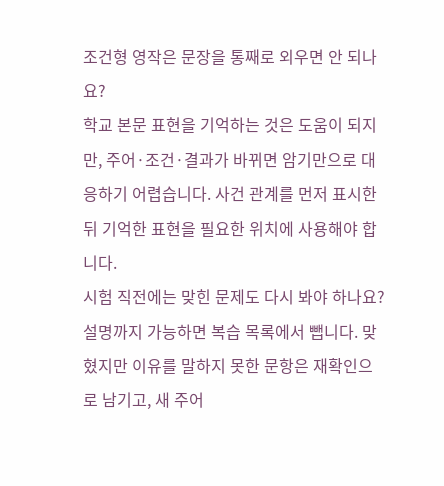조건형 영작은 문장을 통째로 외우면 안 되나요?
학교 본문 표현을 기억하는 것은 도움이 되지만, 주어·조건·결과가 바뀌면 암기만으로 대응하기 어렵습니다. 사건 관계를 먼저 표시한 뒤 기억한 표현을 필요한 위치에 사용해야 합니다.
시험 직전에는 맞힌 문제도 다시 봐야 하나요?
설명까지 가능하면 복습 목록에서 뺍니다. 맞혔지만 이유를 말하지 못한 문항은 재확인으로 남기고, 새 주어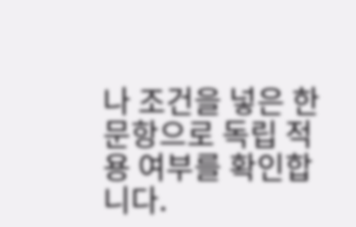나 조건을 넣은 한 문항으로 독립 적용 여부를 확인합니다.